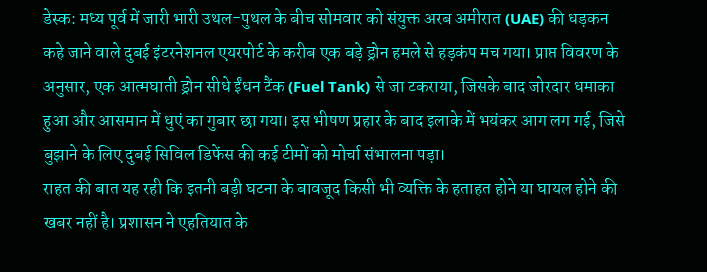डेस्क: मध्य पूर्व में जारी भारी उथल-पुथल के बीच सोमवार को संयुक्त अरब अमीरात (UAE) की धड़कन कहे जाने वाले दुबई इंटरनेशनल एयरपोर्ट के करीब एक बड़े ड्रोन हमले से हड़कंप मच गया। प्राप्त विवरण के अनुसार, एक आत्मघाती ड्रोन सीधे ईंधन टैंक (Fuel Tank) से जा टकराया, जिसके बाद जोरदार धमाका हुआ और आसमान में धुएं का गुबार छा गया। इस भीषण प्रहार के बाद इलाके में भयंकर आग लग गई, जिसे बुझाने के लिए दुबई सिविल डिफेंस की कई टीमों को मोर्चा संभालना पड़ा।
राहत की बात यह रही कि इतनी बड़ी घटना के बावजूद किसी भी व्यक्ति के हताहत होने या घायल होने की खबर नहीं है। प्रशासन ने एहतियात के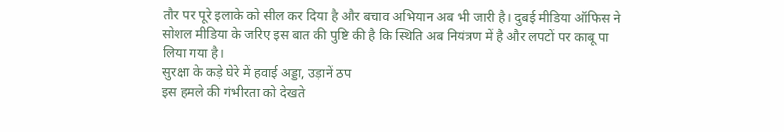तौर पर पूरे इलाके को सील कर दिया है और बचाव अभियान अब भी जारी है। दुबई मीडिया ऑफिस ने सोशल मीडिया के जरिए इस बात की पुष्टि की है कि स्थिति अब नियंत्रण में है और लपटों पर काबू पा लिया गया है।
सुरक्षा के कड़े घेरे में हवाई अड्डा, उड़ानें ठप
इस हमले की गंभीरता को देखते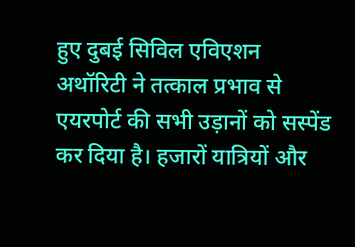हुए दुबई सिविल एविएशन अथॉरिटी ने तत्काल प्रभाव से एयरपोर्ट की सभी उड़ानों को सस्पेंड कर दिया है। हजारों यात्रियों और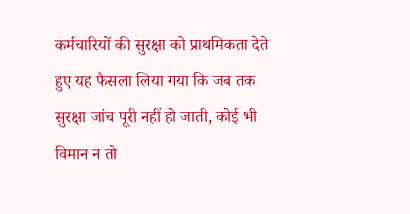कर्मचारियों की सुरक्षा को प्राथमिकता देते हुए यह फैसला लिया गया कि जब तक सुरक्षा जांच पूरी नहीं हो जाती, कोई भी विमान न तो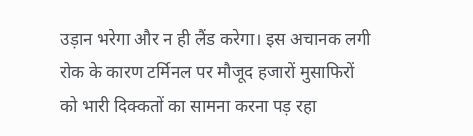उड़ान भरेगा और न ही लैंड करेगा। इस अचानक लगी रोक के कारण टर्मिनल पर मौजूद हजारों मुसाफिरों को भारी दिक्कतों का सामना करना पड़ रहा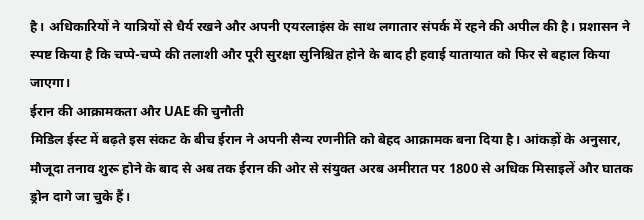है। अधिकारियों ने यात्रियों से धैर्य रखने और अपनी एयरलाइंस के साथ लगातार संपर्क में रहने की अपील की है। प्रशासन ने स्पष्ट किया है कि चप्पे-चप्पे की तलाशी और पूरी सुरक्षा सुनिश्चित होने के बाद ही हवाई यातायात को फिर से बहाल किया जाएगा।
ईरान की आक्रामकता और UAE की चुनौती
मिडिल ईस्ट में बढ़ते इस संकट के बीच ईरान ने अपनी सैन्य रणनीति को बेहद आक्रामक बना दिया है। आंकड़ों के अनुसार, मौजूदा तनाव शुरू होने के बाद से अब तक ईरान की ओर से संयुक्त अरब अमीरात पर 1800 से अधिक मिसाइलें और घातक ड्रोन दागे जा चुके हैं।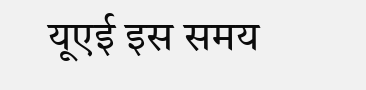यूएई इस समय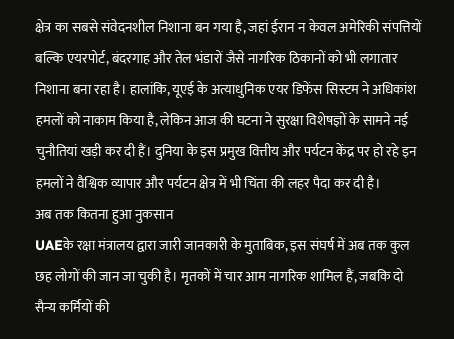क्षेत्र का सबसे संवेदनशील निशाना बन गया है, जहां ईरान न केवल अमेरिकी संपत्तियों बल्कि एयरपोर्ट, बंदरगाह और तेल भंडारों जैसे नागरिक ठिकानों को भी लगातार निशाना बना रहा है। हालांकि, यूएई के अत्याधुनिक एयर डिफेंस सिस्टम ने अधिकांश हमलों को नाकाम किया है, लेकिन आज की घटना ने सुरक्षा विशेषज्ञों के सामने नई चुनौतियां खड़ी कर दी हैं। दुनिया के इस प्रमुख वित्तीय और पर्यटन केंद्र पर हो रहे इन हमलों ने वैश्विक व्यापार और पर्यटन क्षेत्र में भी चिंता की लहर पैदा कर दी है।
अब तक कितना हुआ नुकसान
UAEके रक्षा मंत्रालय द्वारा जारी जानकारी के मुताबिक, इस संघर्ष में अब तक कुल छह लोगों की जान जा चुकी है। मृतकों में चार आम नागरिक शामिल हैं, जबकि दो सैन्य कर्मियों की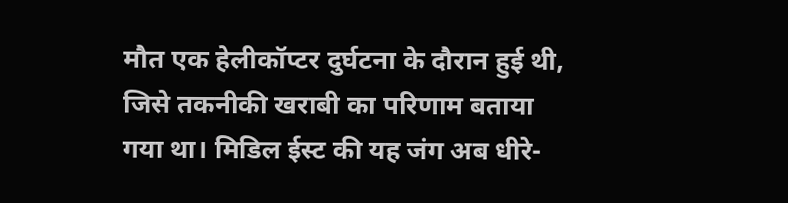मौत एक हेलीकॉप्टर दुर्घटना के दौरान हुई थी, जिसे तकनीकी खराबी का परिणाम बताया गया था। मिडिल ईस्ट की यह जंग अब धीरे-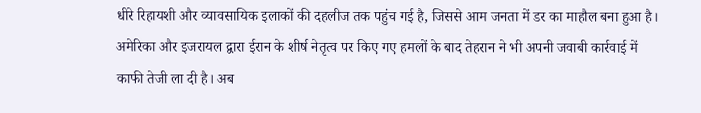धीरे रिहायशी और व्यावसायिक इलाकों की दहलीज तक पहुंच गई है, जिससे आम जनता में डर का माहौल बना हुआ है। अमेरिका और इजरायल द्वारा ईरान के शीर्ष नेतृत्व पर किए गए हमलों के बाद तेहरान ने भी अपनी जवाबी कार्रवाई में काफी तेजी ला दी है। अब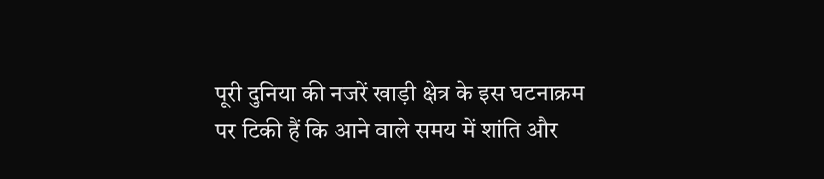पूरी दुनिया की नजरें खाड़ी क्षेत्र के इस घटनाक्रम पर टिकी हैं कि आने वाले समय में शांति और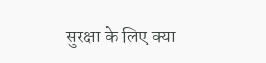सुरक्षा के लिए क्या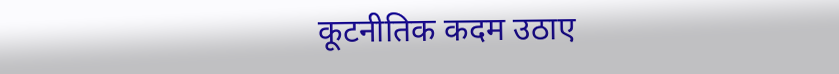कूटनीतिक कदम उठाए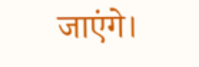जाएंगे।